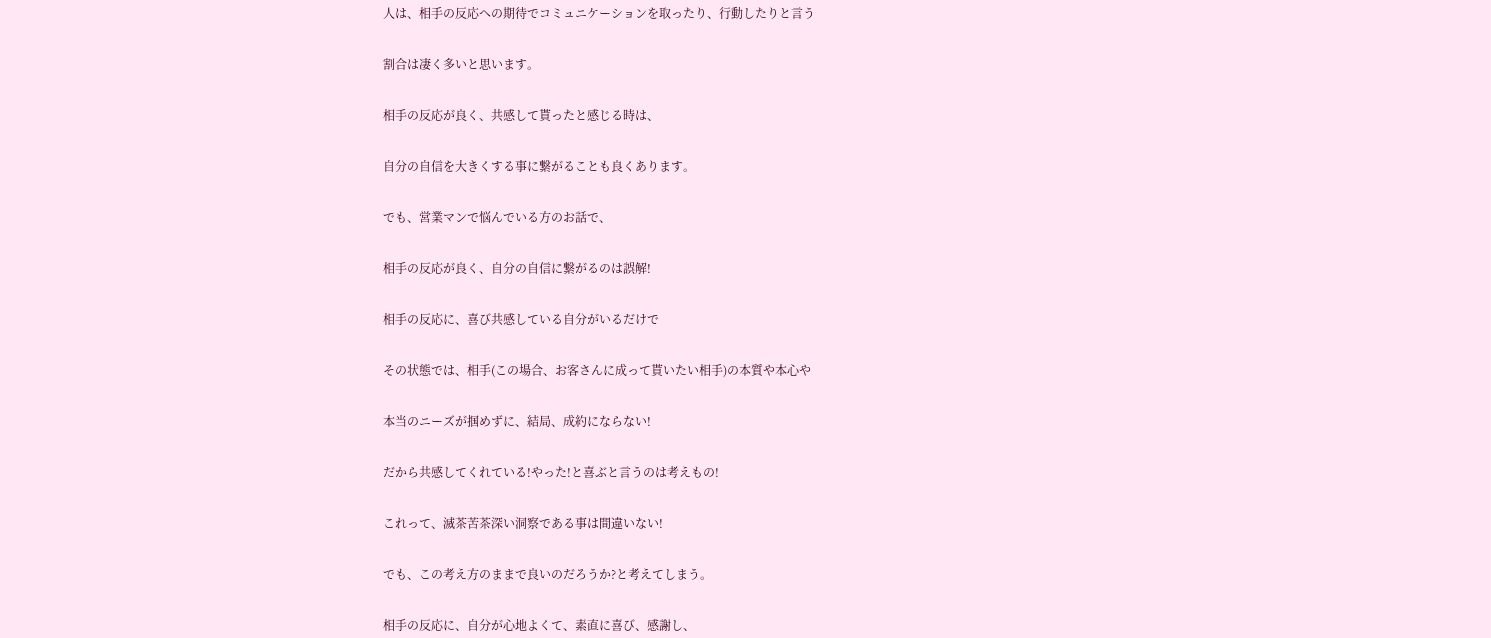人は、相手の反応への期待でコミュニケーションを取ったり、行動したりと言う


割合は凄く多いと思います。


相手の反応が良く、共感して貰ったと感じる時は、


自分の自信を大きくする事に繋がることも良くあります。


でも、営業マンで悩んでいる方のお話で、


相手の反応が良く、自分の自信に繋がるのは誤解!


相手の反応に、喜び共感している自分がいるだけで


その状態では、相手(この場合、お客さんに成って貰いたい相手)の本質や本心や


本当のニーズが掴めずに、結局、成約にならない!


だから共感してくれている!やった!と喜ぶと言うのは考えもの!


これって、滅茶苦茶深い洞察である事は間違いない!


でも、この考え方のままで良いのだろうか?と考えてしまう。


相手の反応に、自分が心地よくて、素直に喜び、感謝し、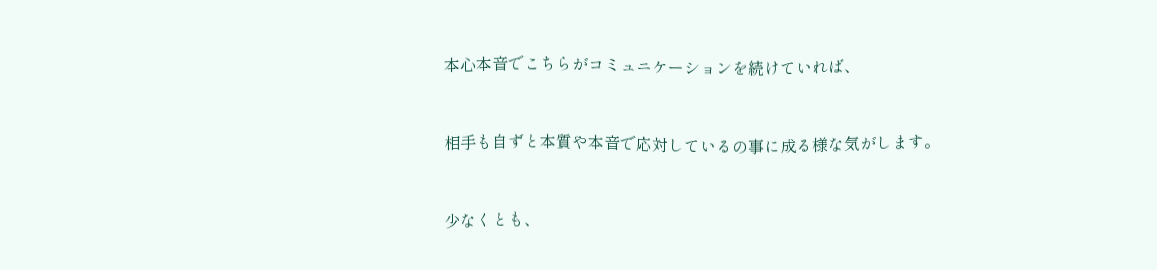本心本音でこちらがコミュニケーションを続けていれば、


相手も自ずと本質や本音で応対しているの事に成る様な気がします。


少なくとも、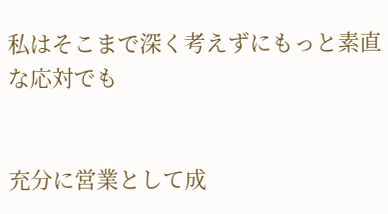私はそこまで深く考えずにもっと素直な応対でも


充分に営業として成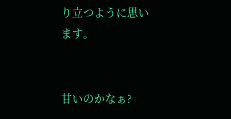り立つように思います。


甘いのかなぁ?